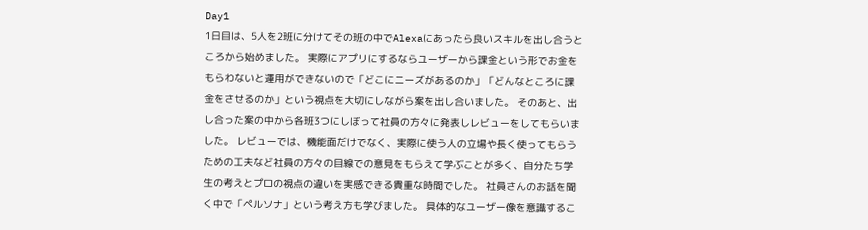Day1
1日目は、5人を2班に分けてその班の中でAlexaにあったら良いスキルを出し合うところから始めました。 実際にアプリにするならユーザーから課金という形でお金をもらわないと運用ができないので「どこにニーズがあるのか」「どんなところに課金をさせるのか」という視点を大切にしながら案を出し合いました。 そのあと、出し合った案の中から各班3つにしぼって社員の方々に発表しレビューをしてもらいました。 レビューでは、機能面だけでなく、実際に使う人の立場や長く使ってもらうための工夫など社員の方々の目線での意見をもらえて学ぶことが多く、自分たち学生の考えとプロの視点の違いを実感できる貴重な時間でした。 社員さんのお話を聞く中で「ペルソナ」という考え方も学びました。 具体的なユーザー像を意識するこ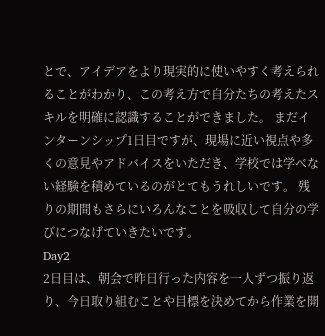とで、アイデアをより現実的に使いやすく考えられることがわかり、この考え方で自分たちの考えたスキルを明確に認識することができました。 まだインターンシップ1日目ですが、現場に近い視点や多くの意見やアドバイスをいただき、学校では学べない経験を積めているのがとてもうれしいです。 残りの期間もさらにいろんなことを吸収して自分の学びにつなげていきたいです。
Day2
2日目は、朝会で昨日行った内容を一人ずつ振り返り、今日取り組むことや目標を決めてから作業を開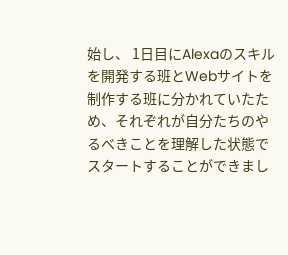始し、 1日目にAlexaのスキルを開発する班とWebサイトを制作する班に分かれていたため、それぞれが自分たちのやるべきことを理解した状態でスタートすることができまし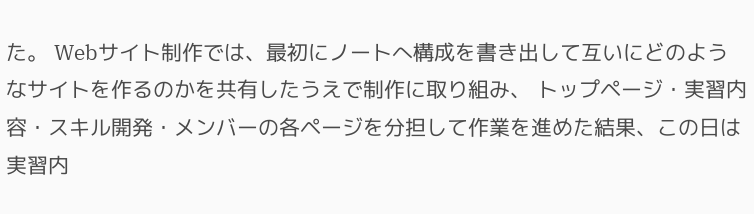た。 Webサイト制作では、最初にノートへ構成を書き出して互いにどのようなサイトを作るのかを共有したうえで制作に取り組み、 トップページ・実習内容・スキル開発・メンバーの各ページを分担して作業を進めた結果、この日は実習内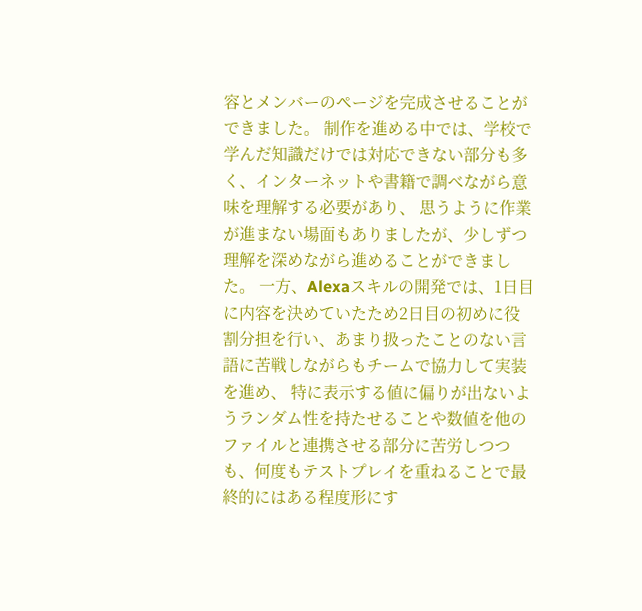容とメンバーのページを完成させることができました。 制作を進める中では、学校で学んだ知識だけでは対応できない部分も多く、インターネットや書籍で調べながら意味を理解する必要があり、 思うように作業が進まない場面もありましたが、少しずつ理解を深めながら進めることができました。 一方、Alexaスキルの開発では、1日目に内容を決めていたため2日目の初めに役割分担を行い、あまり扱ったことのない言語に苦戦しながらもチームで協力して実装を進め、 特に表示する値に偏りが出ないようランダム性を持たせることや数値を他のファイルと連携させる部分に苦労しつつも、何度もテストプレイを重ねることで最終的にはある程度形にす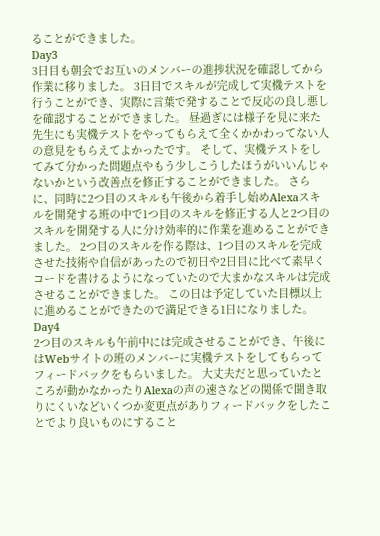ることができました。
Day3
3日目も朝会でお互いのメンバーの進捗状況を確認してから作業に移りました。 3日目でスキルが完成して実機テストを行うことができ、実際に言葉で発することで反応の良し悪しを確認することができました。 昼過ぎには様子を見に来た先生にも実機テストをやってもらえて全くかかわってない人の意見をもらえてよかったです。 そして、実機テストをしてみて分かった問題点やもう少しこうしたほうがいいんじゃないかという改善点を修正することができました。 さらに、同時に2つ目のスキルも午後から着手し始めAlexaスキルを開発する班の中で1つ目のスキルを修正する人と2つ目のスキルを開発する人に分け効率的に作業を進めることができました。 2つ目のスキルを作る際は、1つ目のスキルを完成させた技術や自信があったので初日や2日目に比べて素早くコードを書けるようになっていたので大まかなスキルは完成させることができました。 この日は予定していた目標以上に進めることができたので満足できる1日になりました。
Day4
2つ目のスキルも午前中には完成させることができ、午後にはWebサイトの班のメンバーに実機テストをしてもらってフィードバックをもらいました。 大丈夫だと思っていたところが動かなかったりAlexaの声の速さなどの関係で聞き取りにくいなどいくつか変更点がありフィードバックをしたことでより良いものにすること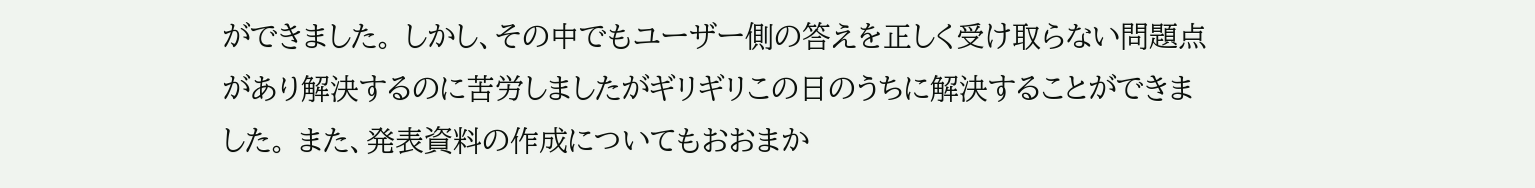ができました。 しかし、その中でもユーザー側の答えを正しく受け取らない問題点があり解決するのに苦労しましたがギリギリこの日のうちに解決することができました。 また、発表資料の作成についてもおおまか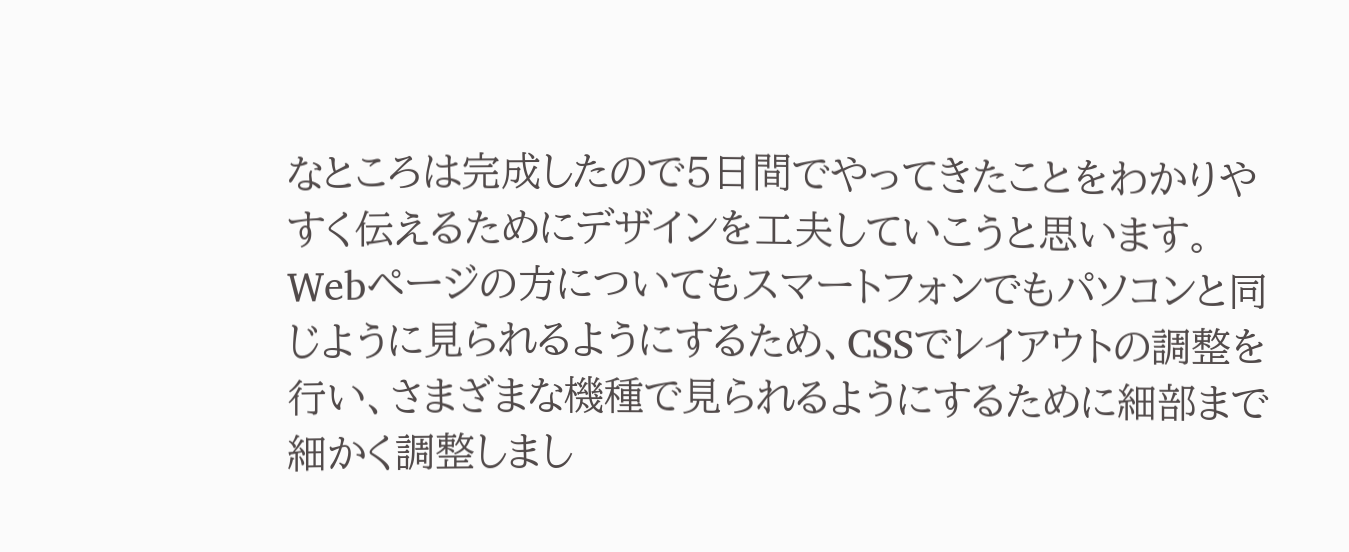なところは完成したので5日間でやってきたことをわかりやすく伝えるためにデザインを工夫していこうと思います。 Webページの方についてもスマートフォンでもパソコンと同じように見られるようにするため、CSSでレイアウトの調整を行い、さまざまな機種で見られるようにするために細部まで細かく調整しまし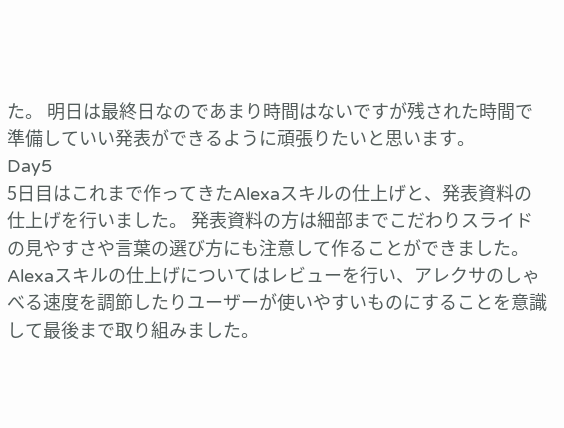た。 明日は最終日なのであまり時間はないですが残された時間で準備していい発表ができるように頑張りたいと思います。
Day5
5日目はこれまで作ってきたAlexaスキルの仕上げと、発表資料の仕上げを行いました。 発表資料の方は細部までこだわりスライドの見やすさや言葉の選び方にも注意して作ることができました。 Alexaスキルの仕上げについてはレビューを行い、アレクサのしゃべる速度を調節したりユーザーが使いやすいものにすることを意識して最後まで取り組みました。